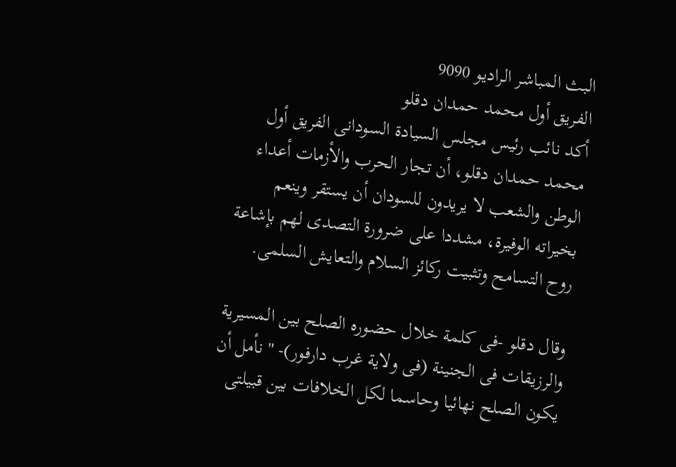البث المباشر الراديو 9090
الفريق أول محمد حمدان دقلو
أكد نائب رئيس مجلس السيادة السودانى الفريق أول محمد حمدان دقلو، أن تجار الحرب والأزمات أعداء الوطن والشعب لا يريدون للسودان أن يستقر وينعم بخيراته الوفيرة، مشددا على ضرورة التصدى لهم بإشاعة روح التسامح وتثبيت ركائز السلام والتعايش السلمى.

وقال دقلو -فى كلمة خلال حضوره الصلح بين المسيرية والرزيقات فى الجنينة (فى ولاية غرب دارفور)- "نأمل أن يكون الصلح نهائيا وحاسما لكل الخلافات بين قبيلتى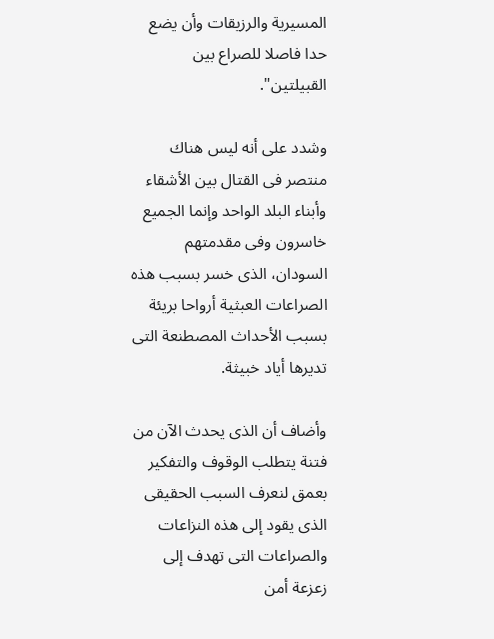المسيرية والرزيقات وأن يضع حدا فاصلا للصراع بين القبيلتين".

وشدد على أنه ليس هناك منتصر فى القتال بين الأشقاء وأبناء البلد الواحد وإنما الجميع خاسرون وفى مقدمتهم السودان، الذى خسر بسبب هذه الصراعات العبثية أرواحا بريئة بسبب الأحداث المصطنعة التى تديرها أياد خبيثة.

وأضاف أن الذى يحدث الآن من فتنة يتطلب الوقوف والتفكير بعمق لنعرف السبب الحقيقى الذى يقود إلى هذه النزاعات والصراعات التى تهدف إلى زعزعة أمن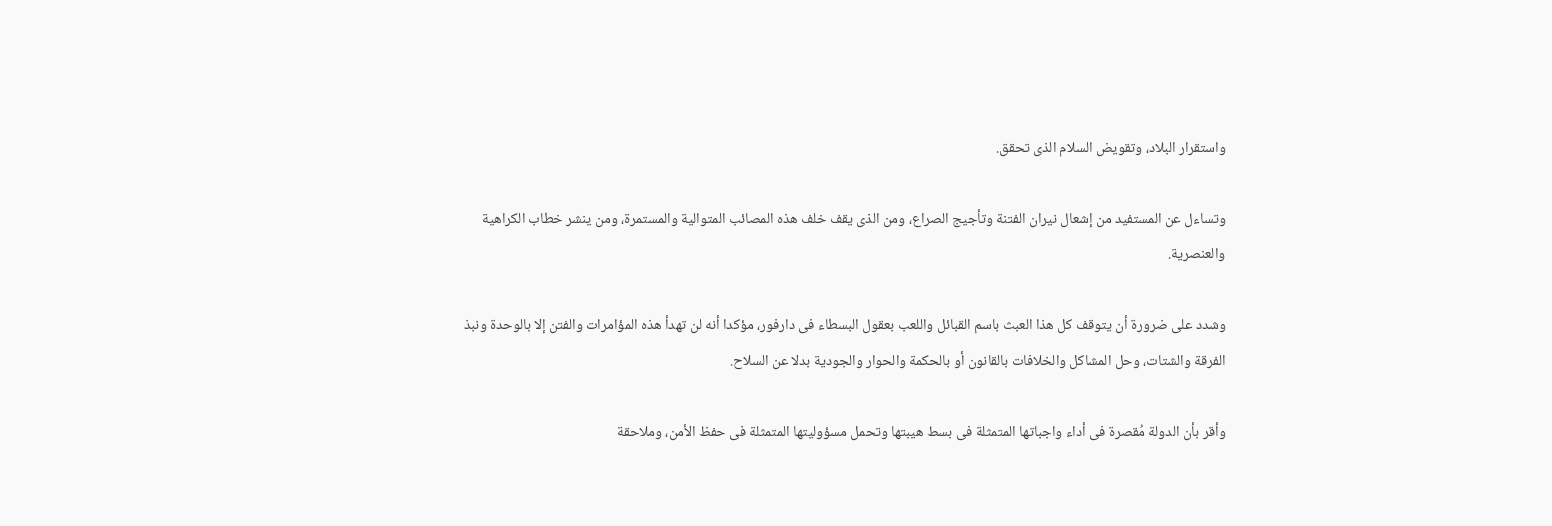واستقرار البلاد، وتقويض السلام الذى تحقق.

وتساءل عن المستفيد من إشعال نيران الفتنة وتأجيج الصراع، ومن الذى يقف خلف هذه المصائب المتوالية والمستمرة، ومن ينشر خطاب الكراهية والعنصرية.

وشدد على ضرورة أن يتوقف كل هذا العبث باسم القبائل واللعب بعقول البسطاء فى دارفور، مؤكدا أنه لن تهدأ هذه المؤامرات والفتن إلا بالوحدة ونبذ الفرقة والشتات، وحل المشاكل والخلافات بالقانون أو بالحكمة والحوار والجودية بدلا عن السلاح.

وأقر بأن الدولة مُقصرة فى أداء واجباتها المتمثلة فى بسط هيبتها وتحمل مسؤوليتها المتمثلة فى حفظ الأمن، وملاحقة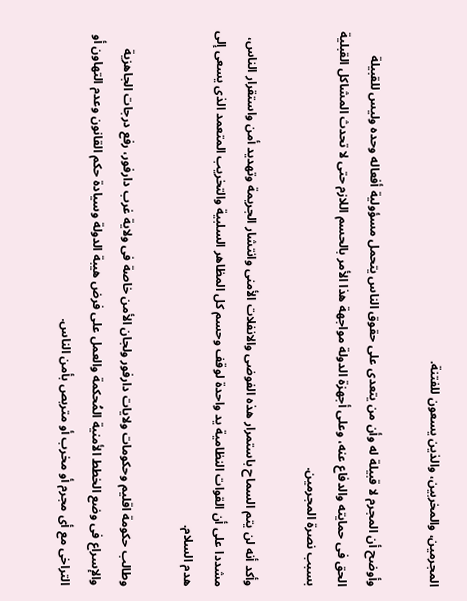المجرمين، والمخربين، والذين يسعون للفتنة.

وأوضح أن المجرم لا قبيلة له وأن من يتعدى على حقوق الناس يتحمل مسؤولية أفعاله وحده وليس للقبيلة الحق فى حمايته والدفاع عنه، وعلى أجهزة الدولة مواجهة هذا الأمر بالحسم اللازم حتى لا تحدث المشاكل القبلية بسبب نصرة المجرمين.

وأكد أنه لن يتم السماح باستمرار هذه الفوضى والانفلات الأمنى وانتشار الجريمة وتهديد أمن واستقرار الناس، مشددا على أن القوات النظامية يد واحدة لوقف وحسم كل المظاهر السلبية والتخريب المتعمد الذى يسعى إلى هدم السلام.

وطالب حكومة اقليم وحكومات ولايات دارفور ولجان الأمن خاصة فى ولاية غرب دارفور، رفع درجات الجاهزية والإسراع فى وضع الخطط الأمنية المُحكمة والعمل على فرض هيبة الدولة وسيادة حكم القانون وعدم التهاون أو التراخى مع أى مجرم أو مخرب أو متربص بأمن الناس.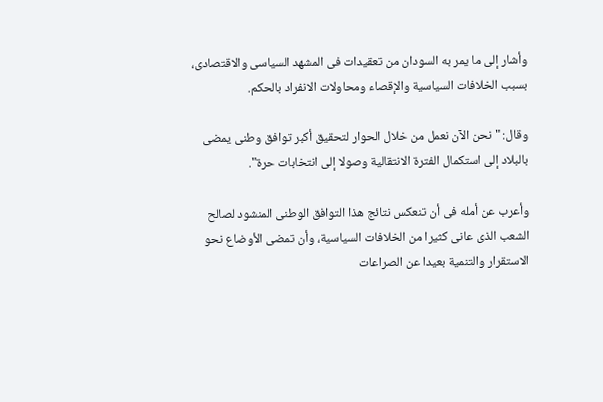وأشار إلى ما يمر به السودان من تعقيدات فى المشهد السياسى والاقتصادى، بسبب الخلافات السياسية والإقصاء ومحاولات الانفراد بالحكم.

وقال: "نحن الآن نعمل من خلال الحوار لتحقيق أكبر توافق وطنى يمضى بالبلاد إلى استكمال الفترة الانتقالية وصولا إلى انتخابات حرة".

وأعرب عن أمله فى أن تنعكس نتائج هذا التوافق الوطنى المنشود لصالح الشعب الذى عانى كثيرا من الخلافات السياسية، وأن تمضى الأوضاع نحو الاستقرار والتنمية بعيدا عن الصراعات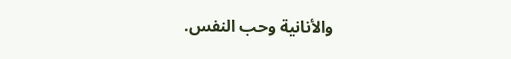والأنانية وحب النفس.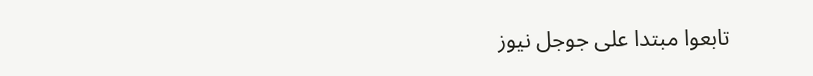تابعوا مبتدا على جوجل نيوز